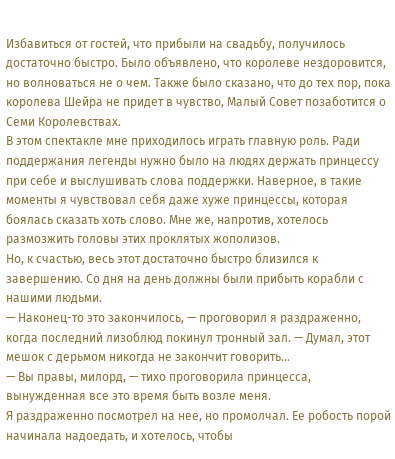Избавиться от гостей, что прибыли на свадьбу, получилось достаточно быстро. Было объявлено, что королеве нездоровится, но волноваться не о чем. Также было сказано, что до тех пор, пока королева Шейра не придет в чувство, Малый Совет позаботится о Семи Королевствах.
В этом спектакле мне приходилось играть главную роль. Ради поддержания легенды нужно было на людях держать принцессу при себе и выслушивать слова поддержки. Наверное, в такие моменты я чувствовал себя даже хуже принцессы, которая боялась сказать хоть слово. Мне же, напротив, хотелось размозжить головы этих проклятых жополизов.
Но, к счастью, весь этот достаточно быстро близился к завершению. Со дня на день должны были прибыть корабли с нашими людьми.
— Наконец-то это закончилось, — проговорил я раздраженно, когда последний лизоблюд покинул тронный зал. — Думал, этот мешок с дерьмом никогда не закончит говорить…
— Вы правы, милорд, — тихо проговорила принцесса, вынужденная все это время быть возле меня.
Я раздраженно посмотрел на нее, но промолчал. Ее робость порой начинала надоедать, и хотелось, чтобы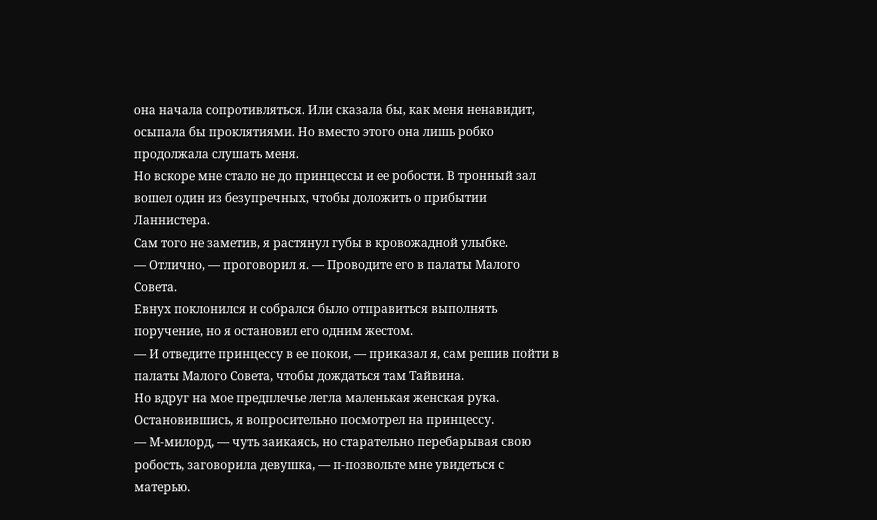она начала сопротивляться. Или сказала бы, как меня ненавидит, осыпала бы проклятиями. Но вместо этого она лишь робко продолжала слушать меня.
Но вскоре мне стало не до принцессы и ее робости. В тронный зал вошел один из безупречных, чтобы доложить о прибытии Ланнистера.
Сам того не заметив, я растянул губы в кровожадной улыбке.
— Отлично, — проговорил я. — Проводите его в палаты Малого Совета.
Евнух поклонился и собрался было отправиться выполнять поручение, но я остановил его одним жестом.
— И отведите принцессу в ее покои, — приказал я, сам решив пойти в палаты Малого Совета, чтобы дождаться там Тайвина.
Но вдруг на мое предплечье легла маленькая женская рука. Остановившись, я вопросительно посмотрел на принцессу.
— М-милорд, — чуть заикаясь, но старательно перебарывая свою робость, заговорила девушка, — п-позвольте мне увидеться с матерью.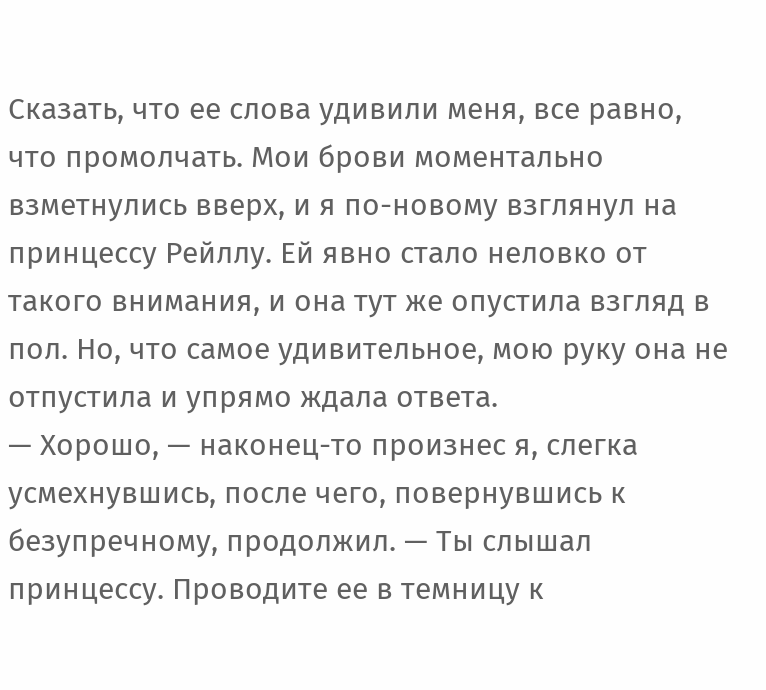Сказать, что ее слова удивили меня, все равно, что промолчать. Мои брови моментально взметнулись вверх, и я по-новому взглянул на принцессу Рейллу. Ей явно стало неловко от такого внимания, и она тут же опустила взгляд в пол. Но, что самое удивительное, мою руку она не отпустила и упрямо ждала ответа.
— Хорошо, — наконец-то произнес я, слегка усмехнувшись, после чего, повернувшись к безупречному, продолжил. — Ты слышал принцессу. Проводите ее в темницу к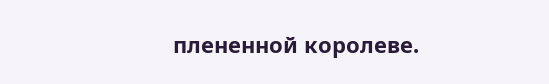плененной королеве.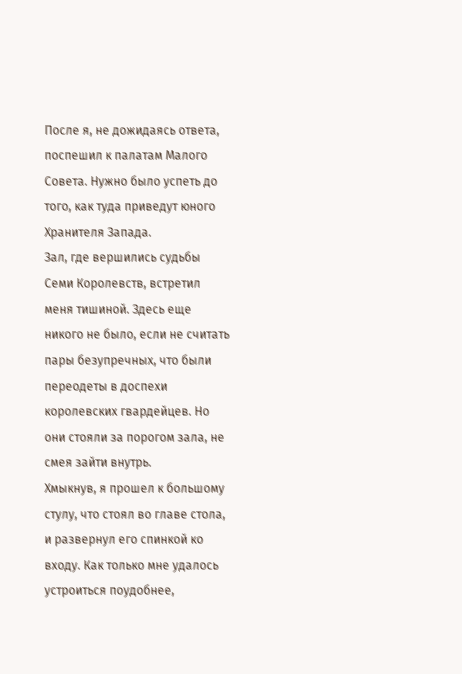После я, не дожидаясь ответа, поспешил к палатам Малого Совета. Нужно было успеть до того, как туда приведут юного Хранителя Запада.
Зал, где вершились судьбы Семи Королевств, встретил меня тишиной. Здесь еще никого не было, если не считать пары безупречных, что были переодеты в доспехи королевских гвардейцев. Но они стояли за порогом зала, не смея зайти внутрь.
Хмыкнув, я прошел к большому стулу, что стоял во главе стола, и развернул его спинкой ко входу. Как только мне удалось устроиться поудобнее,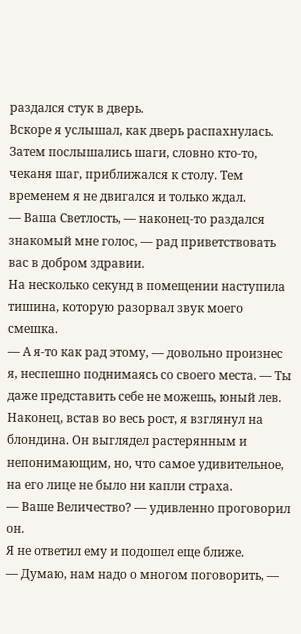раздался стук в дверь.
Вскоре я услышал, как дверь распахнулась. Затем послышались шаги, словно кто-то, чеканя шаг, приближался к столу. Тем временем я не двигался и только ждал.
— Ваша Светлость, — наконец-то раздался знакомый мне голос, — рад приветствовать вас в добром здравии.
На несколько секунд в помещении наступила тишина, которую разорвал звук моего смешка.
— А я-то как рад этому, — довольно произнес я, неспешно поднимаясь со своего места. — Ты даже представить себе не можешь, юный лев.
Наконец, встав во весь рост, я взглянул на блондина. Он выглядел растерянным и непонимающим, но, что самое удивительное, на его лице не было ни капли страха.
— Ваше Величество? — удивленно проговорил он.
Я не ответил ему и подошел еще ближе.
— Думаю, нам надо о многом поговорить, —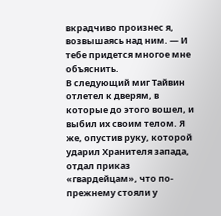вкрадчиво произнес я, возвышаясь над ним. — И тебе придется многое мне объяснить.
В следующий миг Тайвин отлетел к дверям, в которые до этого вошел, и выбил их своим телом. Я же, опустив руку, которой ударил Хранителя запада, отдал приказ «гвардейцам», что по-прежнему стояли у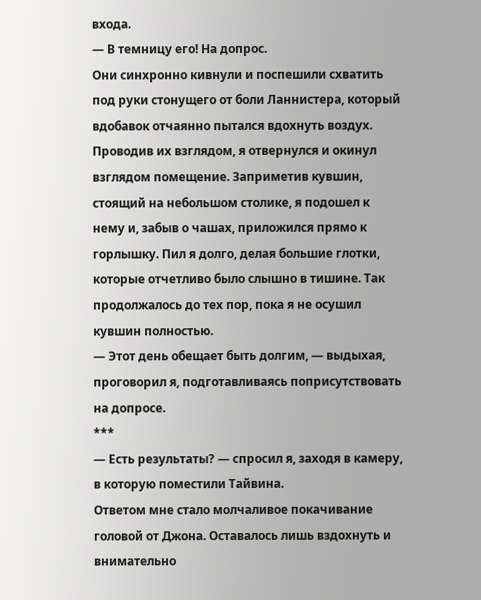входа.
— В темницу его! На допрос.
Они синхронно кивнули и поспешили схватить под руки стонущего от боли Ланнистера, который вдобавок отчаянно пытался вдохнуть воздух.
Проводив их взглядом, я отвернулся и окинул взглядом помещение. Заприметив кувшин, стоящий на небольшом столике, я подошел к нему и, забыв о чашах, приложился прямо к горлышку. Пил я долго, делая большие глотки, которые отчетливо было слышно в тишине. Так продолжалось до тех пор, пока я не осушил кувшин полностью.
— Этот день обещает быть долгим, — выдыхая, проговорил я, подготавливаясь поприсутствовать на допросе.
***
— Есть результаты? — спросил я, заходя в камеру, в которую поместили Тайвина.
Ответом мне стало молчаливое покачивание головой от Джона. Оставалось лишь вздохнуть и внимательно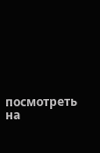посмотреть на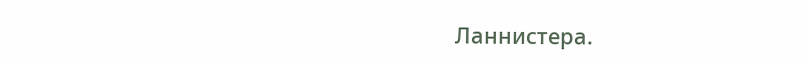Ланнистера.